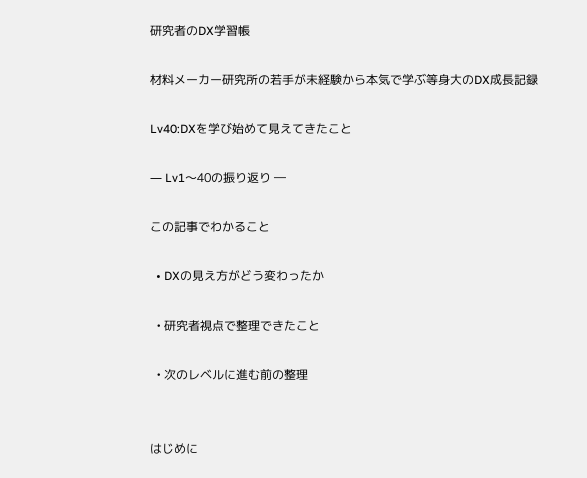研究者のDX学習帳

材料メーカー研究所の若手が未経験から本気で学ぶ等身大のDX成長記録

Lv40:DXを学び始めて見えてきたこと

― Lv1〜40の振り返り ―

この記事でわかること

  • DXの見え方がどう変わったか

  • 研究者視点で整理できたこと

  • 次のレベルに進む前の整理


はじめに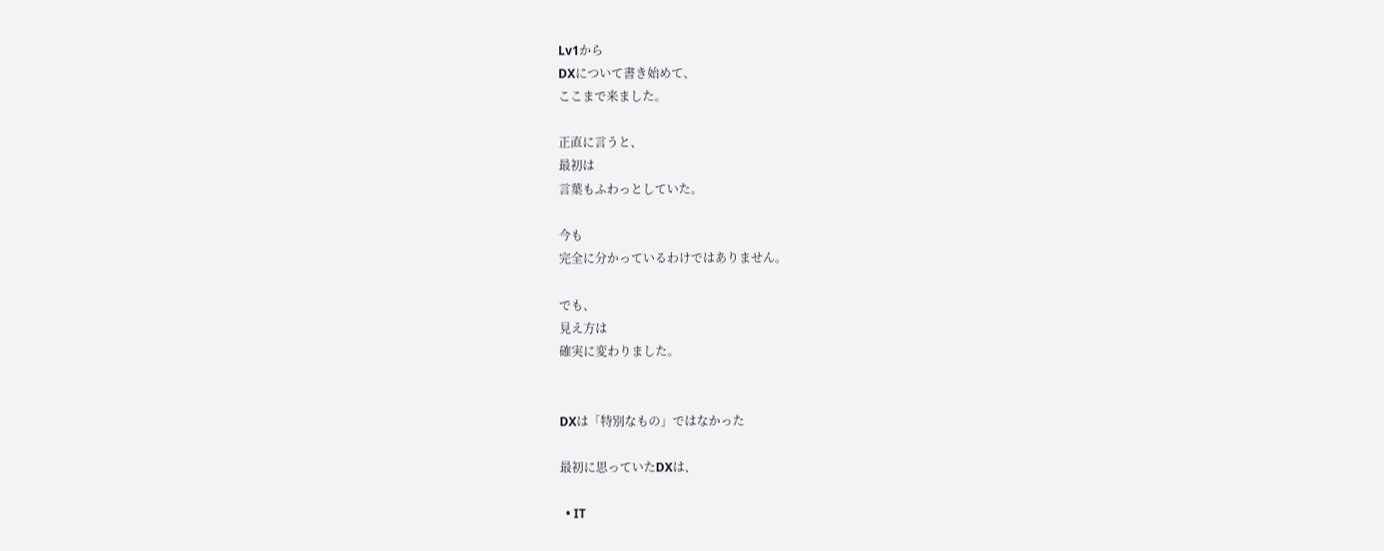Lv1から
DXについて書き始めて、
ここまで来ました。

正直に言うと、
最初は
言葉もふわっとしていた。

今も
完全に分かっているわけではありません。

でも、
見え方は
確実に変わりました。


DXは「特別なもの」ではなかった

最初に思っていたDXは、

  • IT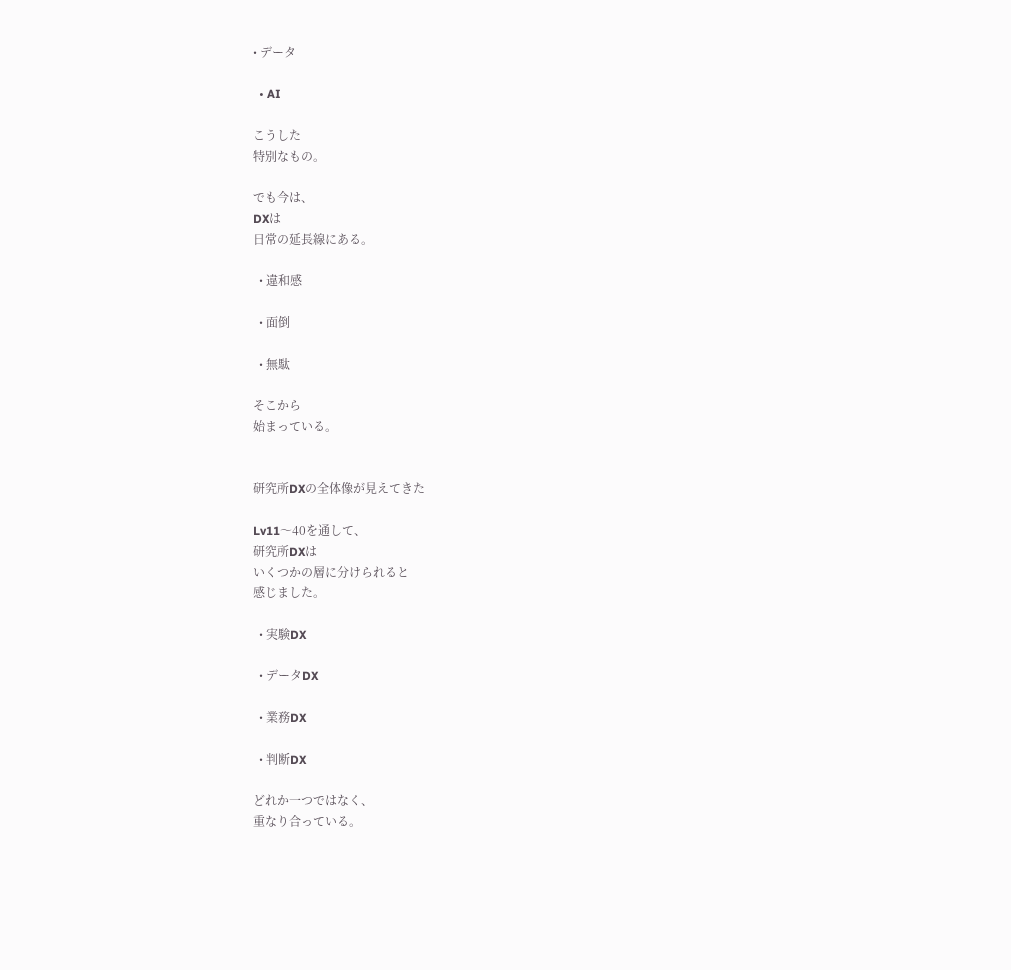• データ

  • AI

こうした
特別なもの。

でも今は、
DXは
日常の延長線にある。

  • 違和感

  • 面倒

  • 無駄

そこから
始まっている。


研究所DXの全体像が見えてきた

Lv11〜40を通して、
研究所DXは
いくつかの層に分けられると
感じました。

  • 実験DX

  • データDX

  • 業務DX

  • 判断DX

どれか一つではなく、
重なり合っている。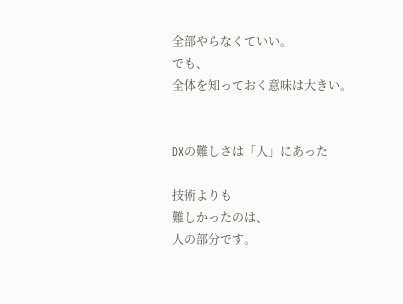全部やらなくていい。
でも、
全体を知っておく意味は大きい。


DXの難しさは「人」にあった

技術よりも
難しかったのは、
人の部分です。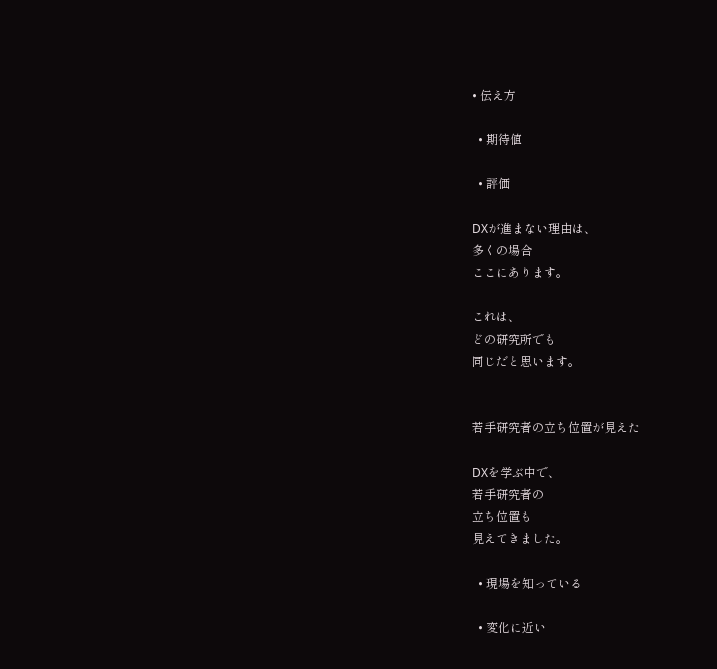• 伝え方

  • 期待値

  • 評価

DXが進まない理由は、
多くの場合
ここにあります。

これは、
どの研究所でも
同じだと思います。


若手研究者の立ち位置が見えた

DXを学ぶ中で、
若手研究者の
立ち位置も
見えてきました。

  • 現場を知っている

  • 変化に近い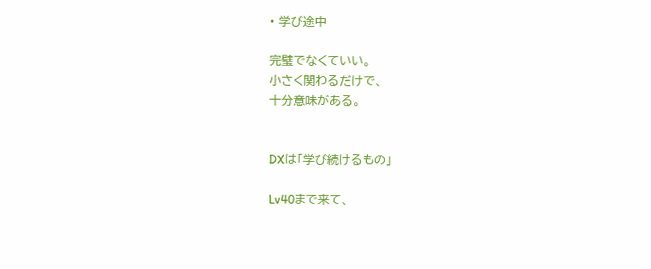• 学び途中

完璧でなくていい。
小さく関わるだけで、
十分意味がある。


DXは「学び続けるもの」

Lv40まで来て、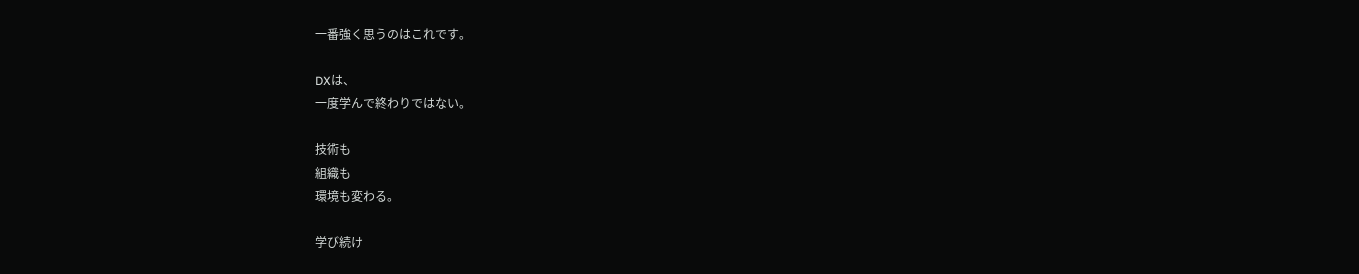一番強く思うのはこれです。

DXは、
一度学んで終わりではない。

技術も
組織も
環境も変わる。

学び続け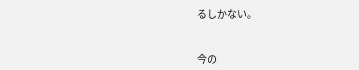るしかない。


今の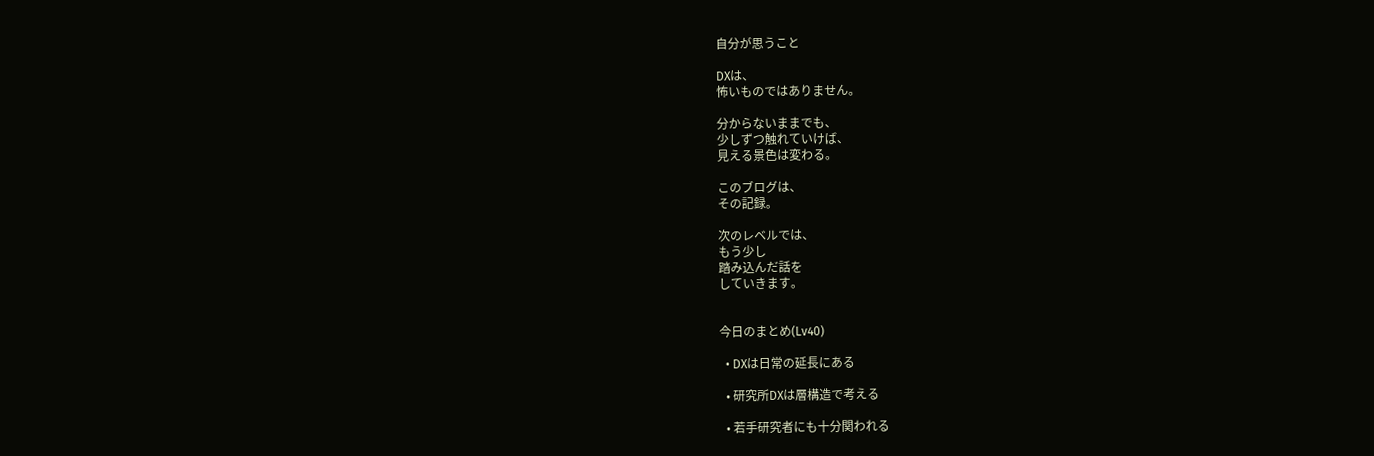自分が思うこと

DXは、
怖いものではありません。

分からないままでも、
少しずつ触れていけば、
見える景色は変わる。

このブログは、
その記録。

次のレベルでは、
もう少し
踏み込んだ話を
していきます。


今日のまとめ(Lv40)

  • DXは日常の延長にある

  • 研究所DXは層構造で考える

  • 若手研究者にも十分関われる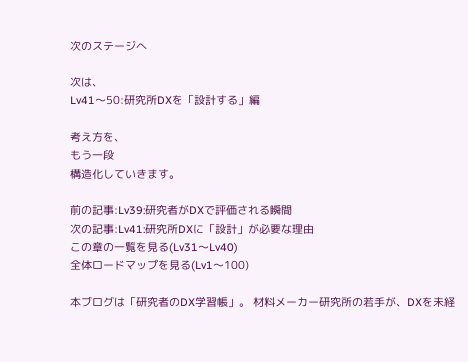次のステージへ

次は、
Lv41〜50:研究所DXを「設計する」編

考え方を、
もう一段
構造化していきます。

前の記事:Lv39:研究者がDXで評価される瞬間
次の記事:Lv41:研究所DXに「設計」が必要な理由
この章の一覧を見る(Lv31〜Lv40)
全体ロードマップを見る(Lv1〜100)

本ブログは「研究者のDX学習帳」。 材料メーカー研究所の若手が、DXを未経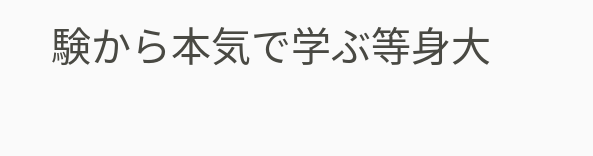験から本気で学ぶ等身大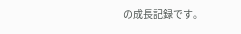の成長記録です。